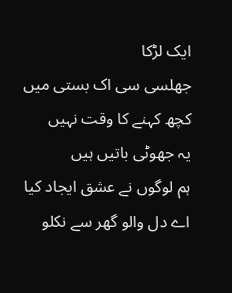ایک لڑکا
جھلسی سی اک بستی میں
کچھ کہنے کا وقت نہیں
یہ جھوٹی باتیں ہیں
ہم لوگوں نے عشق ایجاد کیا
اے دل والو گھر سے نکلو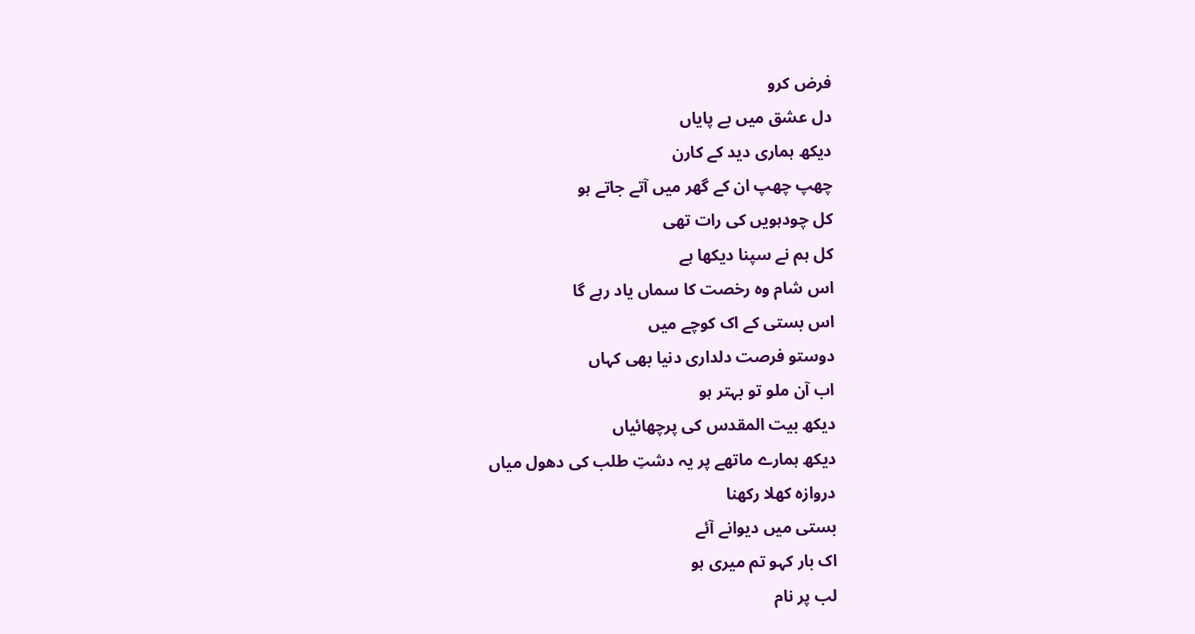فرض کرو
دل عشق میں بے پایاں
دیکھ ہماری دید کے کارن
چھپ چھپ ان کے گھر میں آتے جاتے ہو
کل چودہویں کی رات تھی
کل ہم نے سپنا دیکھا ہے
اس شام وہ رخصت کا سماں یاد رہے گا
اس بستی کے اک کوچے میں
دوستو فرصت دلداری دنیا بھی کہاں
اب آن ملو تو بہتر ہو
دیکھ بیت المقدس کی پرچھائیاں
دیکھ ہمارے ماتھے پر یہ دشتِ طلب کی دھول میاں
دروازہ کھلا رکھنا
بستی میں دیوانے آئے
اک بار کہو تم میری ہو
لب پر نام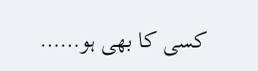کسی کا بھی ہو……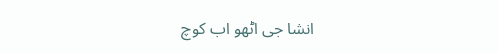انشا جی اٹھو اب کوچ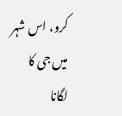کرو، اس شہر میں جی کا لگانا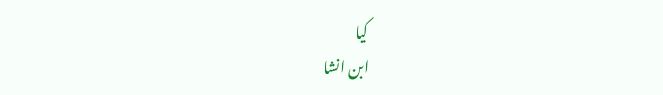کیا
ابن انشا